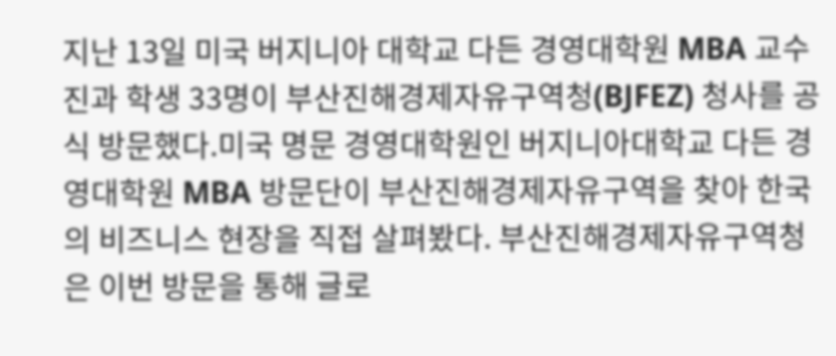지난 13일 미국 버지니아 대학교 다든 경영대학원 MBA 교수진과 학생 33명이 부산진해경제자유구역청(BJFEZ) 청사를 공식 방문했다.미국 명문 경영대학원인 버지니아대학교 다든 경영대학원 MBA 방문단이 부산진해경제자유구역을 찾아 한국의 비즈니스 현장을 직접 살펴봤다. 부산진해경제자유구역청은 이번 방문을 통해 글로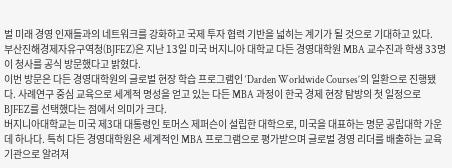벌 미래 경영 인재들과의 네트워크를 강화하고 국제 투자 협력 기반을 넓히는 계기가 될 것으로 기대하고 있다.
부산진해경제자유구역청(BJFEZ)은 지난 13일 미국 버지니아 대학교 다든 경영대학원 MBA 교수진과 학생 33명이 청사를 공식 방문했다고 밝혔다.
이번 방문은 다든 경영대학원의 글로벌 현장 학습 프로그램인 ‘Darden Worldwide Courses’의 일환으로 진행됐다. 사례연구 중심 교육으로 세계적 명성을 얻고 있는 다든 MBA 과정이 한국 경제 현장 탐방의 첫 일정으로 BJFEZ를 선택했다는 점에서 의미가 크다.
버지니아대학교는 미국 제3대 대통령인 토머스 제퍼슨이 설립한 대학으로, 미국을 대표하는 명문 공립대학 가운데 하나다. 특히 다든 경영대학원은 세계적인 MBA 프로그램으로 평가받으며 글로벌 경영 리더를 배출하는 교육기관으로 알려져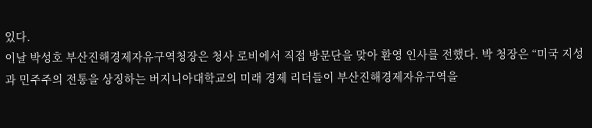있다.
이날 박성호 부산진해경제자유구역청장은 청사 로비에서 직접 방문단을 맞아 환영 인사를 전했다. 박 청장은 “미국 지성과 민주주의 전통을 상징하는 버지니아대학교의 미래 경제 리더들이 부산진해경제자유구역을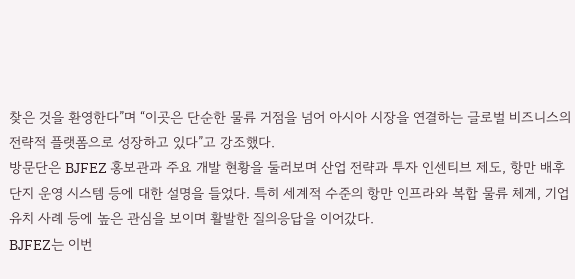찾은 것을 환영한다”며 “이곳은 단순한 물류 거점을 넘어 아시아 시장을 연결하는 글로벌 비즈니스의 전략적 플랫폼으로 성장하고 있다”고 강조했다.
방문단은 BJFEZ 홍보관과 주요 개발 현황을 둘러보며 산업 전략과 투자 인센티브 제도, 항만 배후단지 운영 시스템 등에 대한 설명을 들었다. 특히 세계적 수준의 항만 인프라와 복합 물류 체계, 기업 유치 사례 등에 높은 관심을 보이며 활발한 질의응답을 이어갔다.
BJFEZ는 이번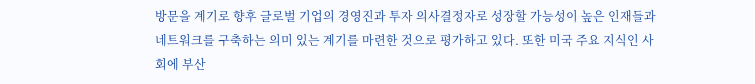방문을 계기로 향후 글로벌 기업의 경영진과 투자 의사결정자로 성장할 가능성이 높은 인재들과 네트워크를 구축하는 의미 있는 계기를 마련한 것으로 평가하고 있다. 또한 미국 주요 지식인 사회에 부산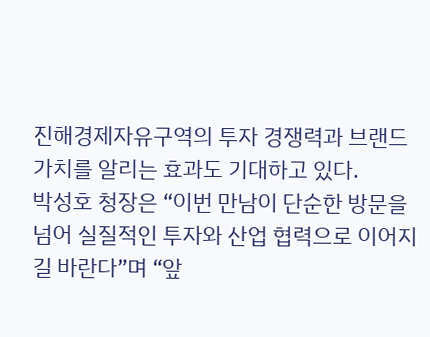진해경제자유구역의 투자 경쟁력과 브랜드 가치를 알리는 효과도 기대하고 있다.
박성호 청장은 “이번 만남이 단순한 방문을 넘어 실질적인 투자와 산업 협력으로 이어지길 바란다”며 “앞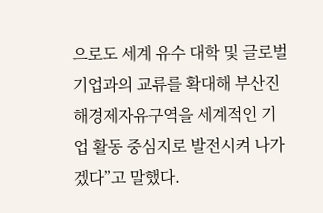으로도 세계 유수 대학 및 글로벌 기업과의 교류를 확대해 부산진해경제자유구역을 세계적인 기업 활동 중심지로 발전시켜 나가겠다”고 말했다.